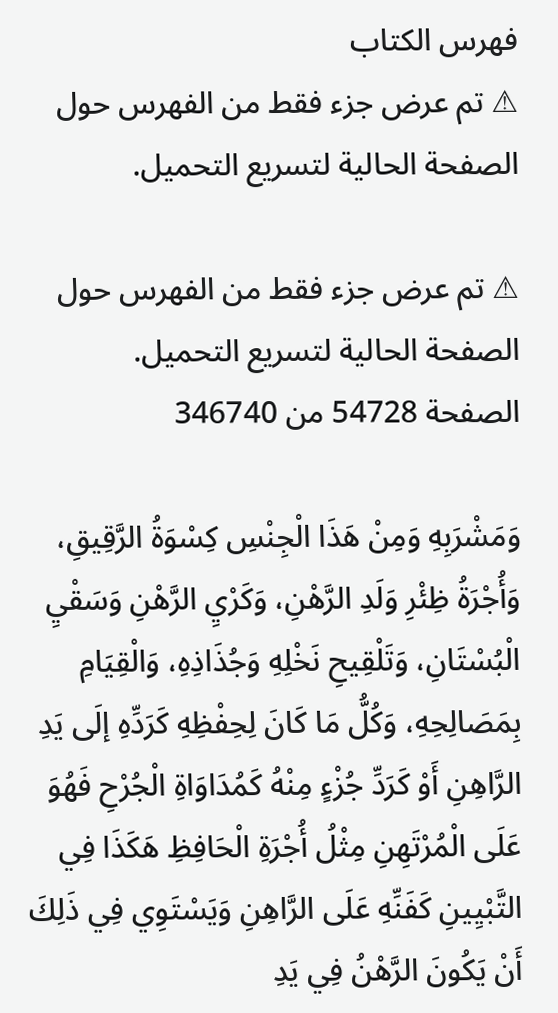فهرس الكتاب
⚠ تم عرض جزء فقط من الفهرس حول الصفحة الحالية لتسريع التحميل.

⚠ تم عرض جزء فقط من الفهرس حول الصفحة الحالية لتسريع التحميل.
الصفحة 54728 من 346740

وَمَشْرَبِهِ وَمِنْ هَذَا الْجِنْسِ كِسْوَةُ الرَّقِيقِ، وَأُجْرَةُ ظِئْرِ وَلَدِ الرَّهْنِ، وَكَرْيِ الرَّهْنِ وَسَقْيِ الْبُسْتَانِ، وَتَلْقِيحِ نَخْلِهِ وَجُذَاذِهِ، وَالْقِيَامِ بِمَصَالِحِهِ، وَكُلُّ مَا كَانَ لِحِفْظِهِ كَرَدِّهِ إلَى يَدِ الرَّاهِنِ أَوْ كَرَدِّ جُزْءٍ مِنْهُ كَمُدَاوَاةِ الْجُرْحِ فَهُوَ عَلَى الْمُرْتَهِنِ مِثْلُ أُجْرَةِ الْحَافِظِ هَكَذَا فِي التَّبْيِينِ كَفَنِّهِ عَلَى الرَّاهِنِ وَيَسْتَوِي فِي ذَلِكَ أَنْ يَكُونَ الرَّهْنُ فِي يَدِ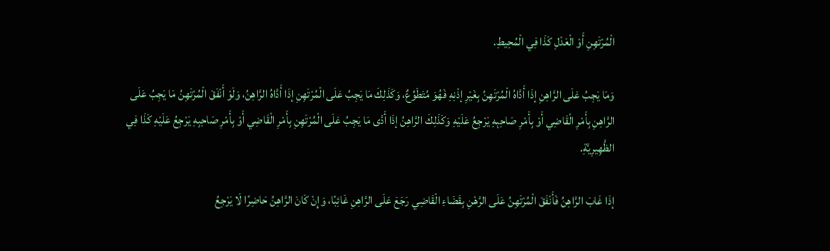الْمُرْتَهِنِ أَوْ الْعَدْلِ كَذَا فِي الْمُحِيطِ.

وَمَا يَجِبُ عَلَى الرَّاهِنِ إذَا أَدَّاهُ الْمُرْتَهِنُ بِغَيْرِ إذْنِهِ فَهُوَ مُتَطَوِّعٌ، وَكَذَلِكَ مَا يَجِبُ عَلَى الْمُرْتَهِنِ إذَا أَدَّاهُ الرَّاهِنُ، وَلَوْ أَنْفَقَ الْمُرْتَهِنُ مَا يَجِبُ عَلَى الرَّاهِنِ بِأَمْرِ الْقَاضِي أَوْ بِأَمْرِ صَاحِبِهِ يَرْجِعُ عَلَيْهِ وَكَذَلِكَ الرَّاهِنُ إذَا أَدَّى مَا يَجِبُ عَلَى الْمُرْتَهِنِ بِأَمْرِ الْقَاضِي أَوْ بِأَمْرِ صَاحِبِهِ يَرْجِعُ عَلَيْهِ كَذَا فِي الظَّهِيرِيَّةِ.

إذَا غَابَ الرَّاهِنُ فَأَنْفَقَ الْمُرْتَهِنُ عَلَى الرَّهْنِ بِقَضَاءِ الْقَاضِي رَجَعَ عَلَى الرَّاهِنِ غَائِبًا، وَإِنْ كَانَ الرَّاهِنُ حَاضِرًا لَا يَرْجِعُ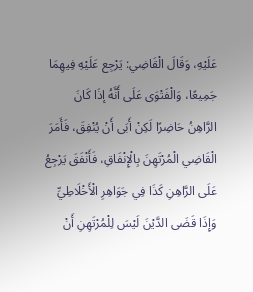عَلَيْهِ، وَقَالَ الْقَاضِي: يَرْجِع عَلَيْهِ فِيهِمَا جَمِيعًا، وَالْفَتْوَى عَلَى أَنَّهُ إذَا كَانَ الرَّاهِنُ حَاضِرًا لَكِنْ أَبَى أَنْ يُنْفِقَ، فَأَمَرَ الْقَاضِي الْمُرْتَهِنَ بِالْإِنْفَاقِ، فَأَنْفَقَ يَرْجِعُ عَلَى الرَّاهِنِ كَذَا فِي جَوَاهِرِ الْأَخْلَاطِيِّ وَإِذَا قَضَى الدَّيْنَ لَيْسَ لِلْمُرْتَهِنِ أَنْ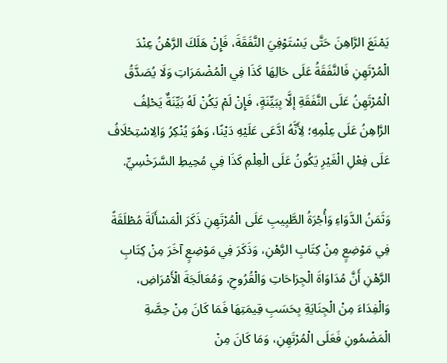يَمْنَعَ الرَّاهِنَ حَتَّى يَسْتَوْفِيَ النَّفَقَةَ، فَإِنْ هَلَكَ الرَّهْنُ عِنْدَ الْمُرْتَهِنِ فَالنَّفَقَةُ عَلَى حَالِهَا كَذَا فِي الْمُضْمَرَاتِ وَلَا يُصَدَّقُ الْمُرْتَهِنُ عَلَى النَّفَقَةِ إلَّا بِبَيِّنَةٍ، فَإِنْ لَمْ يَكُنْ لَهُ بَيِّنَةٌ يَحْلِفُ الرَّاهِنُ عَلَى عِلْمِهِ؛ لِأَنَّهُ ادَّعَى عَلَيْهِ دَيْنًا، وَهُوَ يُنْكِرُ وَالِاسْتِحْلَافُ عَلَى فِعْلِ الْغَيْرِ يَكُونُ عَلَى الْعِلْمِ كَذَا فِي مُحِيطِ السَّرَخْسِيِّ.

وَثَمَنُ الدَّوَاءِ وَأُجْرَةُ الطَّبِيبِ عَلَى الْمُرْتَهِنِ ذَكَرَ الْمَسْأَلَةَ مُطْلَقَةً فِي مَوْضِعٍ مِنْ كِتَابِ الرَّهْنِ، وَذَكَرَ فِي مَوْضِعٍ آخَرَ مِنْ كِتَابِ الرَّهْنِ أَنَّ مُدَاوَاةَ الْجِرَاحَاتِ وَالْقُرُوحِ، وَمُعَالَجَةَ الْأَمْرَاضِ، وَالْفِدَاءَ مِنْ الْجِنَايَةِ بِحَسَبِ قِيمَتِهَا فَمَا كَانَ مِنْ حِصَّةِ الْمَضْمُونِ فَعَلَى الْمُرْتَهِنِ، وَمَا كَانَ مِنْ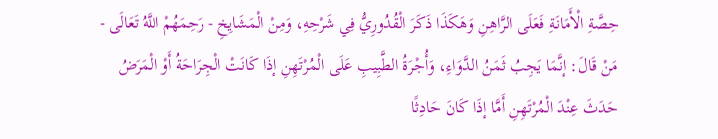حِصَّةِ الْأَمَانَةِ فَعَلَى الرَّاهِنِ وَهَكَذَا ذَكَرَ الْقُدُورِيُّ فِي شَرْحِهِ، وَمِنْ الْمَشَايِخِ - رَحِمَهُمْ اللَّهُ تَعَالَى - مَنْ قَالَ: إنَّمَا يَجِبُ ثَمَنُ الدَّوَاءِ، وَأُجْرَةُ الطَّبِيبِ عَلَى الْمُرْتَهِنِ إذَا كَانَتْ الْجِرَاحَةُ أَوْ الْمَرَضُ حَدَثَ عِنْدَ الْمُرْتَهِنِ أَمَّا إذَا كَانَ حَادِثًا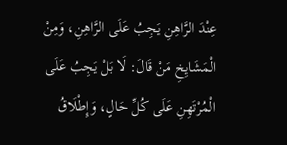عِنْدَ الرَّاهِنِ يَجِبُ عَلَى الرَّاهِنِ، وَمِنْ الْمَشَايِخِ مَنْ قَالَ: لَا بَلْ يَجِبُ عَلَى الْمُرْتَهِنِ عَلَى كُلِّ حَالٍ، وَإِطْلَاقُ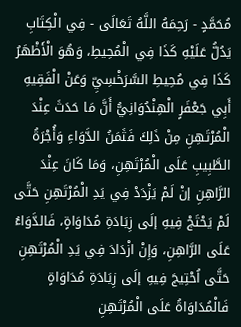مُحَمَّدٍ - رَحِمَهُ اللَّهُ تَعَالَى - فِي الْكِتَابِ يَدُلُّ عَلَيْهِ كَذَا فِي الْمُحِيطِ، وَهُوَ الْأَظْهَرُ كَذَا فِي مُحِيطِ السَّرَخْسِيِّ وَعَنْ الْفَقِيهِ أَبِي جَعْفَرٍ الْهِنْدُوَانِيُّ أَنَّ مَا حَدَثَ عِنْدَ الْمُرْتَهِنِ مِنْ ذَلِكَ فَثَمَنُ الدَّوَاءِ وَأُجْرَةُ الطَّبِيبِ عَلَى الْمُرْتَهِنِ، وَمَا كَانَ عِنْدَ الرَّاهِنِ إنْ لَمْ يَزْدَدْ فِي يَدِ الْمُرْتَهِنِ حَتَّى لَمْ يَحْتَجْ فِيهِ إلَى زِيَادَةِ مُدَاوَاةٍ، فَالدَّوَاءُ عَلَى الرَّاهِنِ، وَإِنْ ازْدَادَ فِي يَدِ الْمُرْتَهِنِ حَتَّى اُحْتِيجَ فِيهِ إلَى زِيَادَةِ مُدَاوَاةٍ فَالْمُدَاوَاةُ عَلَى الْمُرْتَهِنِ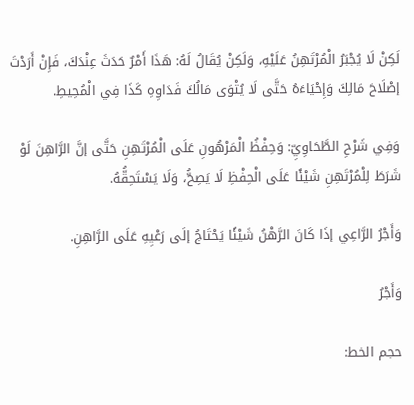لَكِنْ لَا يُجْبَرُ الْمُرْتَهِنُ عَلَيْهِ، وَلَكِنْ يُقَالُ لَهُ: هَذَا أَمْرٌ حَدَثَ عِنْدَكَ، فَإِنْ أَرَدْتَ إصْلَاحَ مَالِكَ وَإِحْيَاءَهُ حَتَّى لَا يُتْوَى مَالُكَ فَدَاوِهِ كَذَا فِي الْمُحِيطِ.

وَفِي شَرْحِ الطَّحَاوِيِّ: وَحِفْظُ الْمَرْهُونِ عَلَى الْمُرْتَهِنِ حَتَّى إنَّ الرَّاهِنَ لَوْ شَرَطَ لِلْمُرْتَهِنِ شَيْئًا عَلَى الْحِفْظِ لَا يَصِحُّ، وَلَا يَسْتَحِقُّهُ.

وَأَجْرُ الرَّاعِي إذَا كَانَ الرَّهْنُ شَيْئًا يَحْتَاجُ إلَى رَعْيِهِ عَلَى الرَّاهِنِ.

وَأَجْرُ

حجم الخط: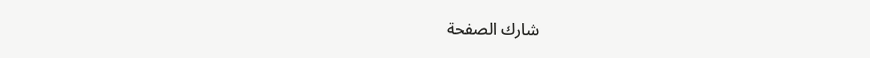شارك الصفحة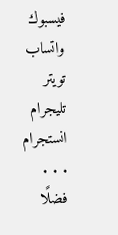فيسبوك واتساب تويتر تليجرام انستجرام
. . .
فضلًا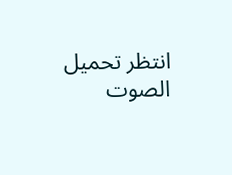انتظر تحميل الصوت